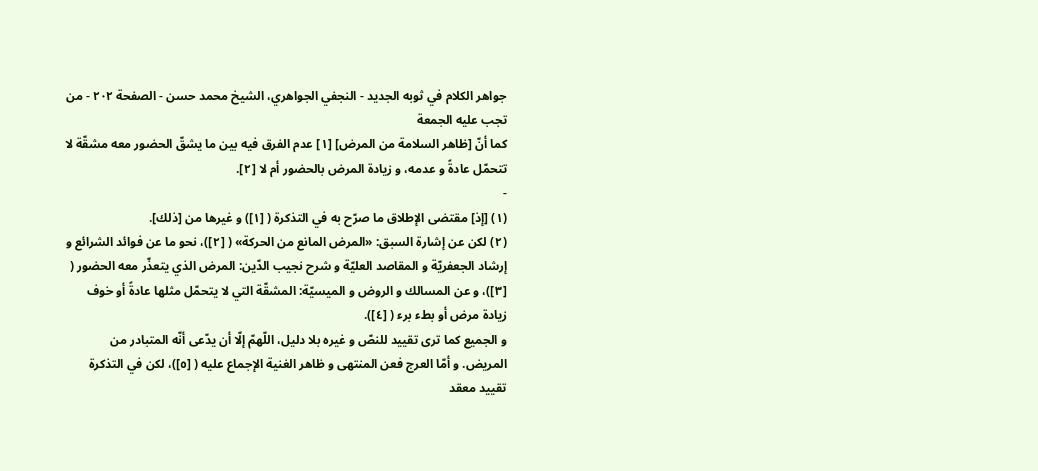جواهر الكلام في ثوبه الجديد - النجفي الجواهري، الشيخ محمد حسن - الصفحة ٢٠٢ - من تجب عليه الجمعة
كما أنّ [ظاهر السلامة من المرض] [١] عدم الفرق فيه بين ما يشقّ الحضور معه مشقّة لا تتحمّل عادةً و عدمه، و زيادة المرض بالحضور أم لا [٢].
-
(١) [إذ] مقتضى الإطلاق ما صرّح به في التذكرة ( [١]) و غيرها من [ذلك].
(٢) لكن عن إشارة السبق: «المرض المانع من الحركة» ( [٢])، نحو ما عن فوائد الشرائع و إرشاد الجعفريّة و المقاصد العليّة و شرح نجيب الدّين: المرض الذي يتعذّر معه الحضور ( [٣])، و عن المسالك و الروض و الميسيّة: المشقّة التي لا يتحمّل مثلها عادةً أو خوف زيادة مرض أو بطء برء ( [٤]).
و الجميع كما ترى تقييد للنصّ و غيره بلا دليل، اللّهمّ إلّا أن يدّعى أنّه المتبادر من المريض. و أمّا العرج فعن المنتهى و ظاهر الغنية الإجماع عليه ( [٥])، لكن في التذكرة تقييد معقد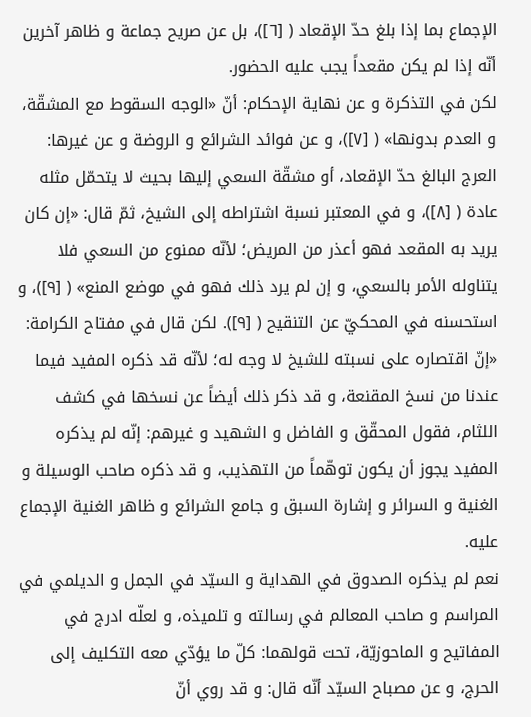الإجماع بما إذا بلغ حدّ الإقعاد ( [٦])، بل عن صريح جماعة و ظاهر آخرين أنّه إذا لم يكن مقعداً يجب عليه الحضور.
لكن في التذكرة و عن نهاية الإحكام: أنّ «الوجه السقوط مع المشقّة، و العدم بدونها» ( [٧])، و عن فوائد الشرائع و الروضة و عن غيرها: العرج البالغ حدّ الإقعاد، أو مشقّة السعي إليها بحيث لا يتحمّل مثله عادة ( [٨])، و في المعتبر نسبة اشتراطه إلى الشيخ، ثمّ قال: «إن كان يريد به المقعد فهو أعذر من المريض؛ لأنّه ممنوع من السعي فلا يتناوله الأمر بالسعي، و إن لم يرد ذلك فهو في موضع المنع» ( [٩])، و استحسنه في المحكيّ عن التنقيح ( [٩]). لكن قال في مفتاح الكرامة: «إنّ اقتصاره على نسبته للشيخ لا وجه له؛ لأنّه قد ذكره المفيد فيما عندنا من نسخ المقنعة، و قد ذكر ذلك أيضاً عن نسخها في كشف اللثام، فقول المحقّق و الفاضل و الشهيد و غيرهم: إنّه لم يذكره المفيد يجوز أن يكون توهّماً من التهذيب، و قد ذكره صاحب الوسيلة و الغنية و السرائر و إشارة السبق و جامع الشرائع و ظاهر الغنية الإجماع عليه.
نعم لم يذكره الصدوق في الهداية و السيّد في الجمل و الديلمي في المراسم و صاحب المعالم في رسالته و تلميذه، و لعلّه ادرج في المفاتيح و الماحوزيّة، تحت قولهما: كلّ ما يؤدّي معه التكليف إلى الحرج، و عن مصباح السيّد أنّه قال: و قد روي أنّ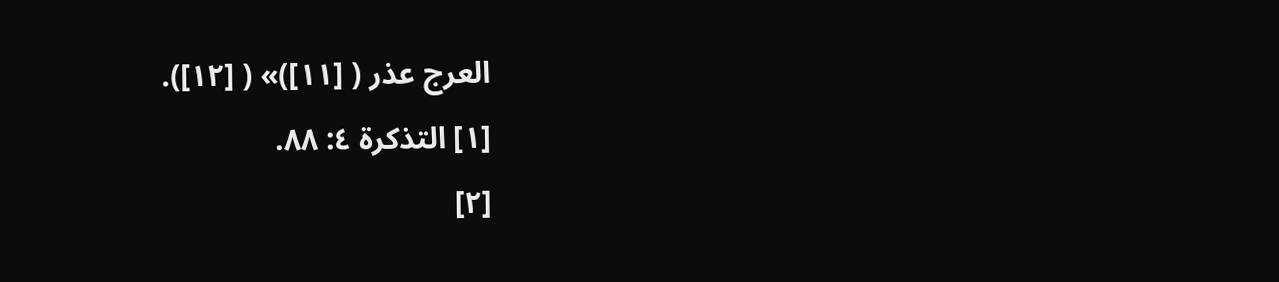العرج عذر ( [١١])» ( [١٢]).
[١] التذكرة ٤: ٨٨.
[٢]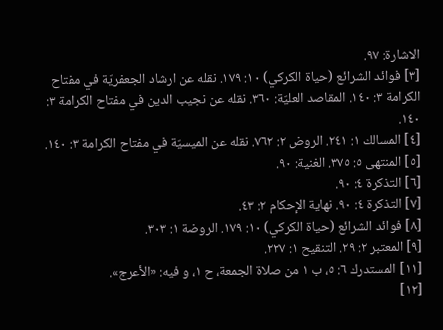الاشارة: ٩٧.
[٣] فوائد الشرائع (حياة الكركي) ١٠: ١٧٩. نقله عن ارشاد الجعفريّة في مفتاح الكرامة ٣: ١٤٠. المقاصد العليّة: ٣٦٠. نقله عن نجيب الدين في مفتاح الكرامة ٣: ١٤٠.
[٤] المسالك ١: ٢٤١. الروض ٢: ٧٦٢. نقله عن الميسيّة في مفتاح الكرامة ٣: ١٤٠.
[٥] المنتهى ٥: ٣٧٥. الغنية: ٩٠.
[٦] التذكرة ٤: ٩٠.
[٧] التذكرة ٤: ٩٠. نهاية الإحكام ٢: ٤٣.
[٨] فوائد الشرائع (حياة الكركي) ١٠: ١٧٩. الروضة ١: ٣٠٣.
[٩] المعتبر ٢: ٢٩. التنقيح ١: ٢٢٧.
[١١] المستدرك ٦: ٥، ب ١ من صلاة الجمعة، ح ١، و فيه: «الأعرج».
[١٢]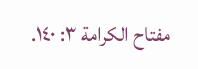مفتاح الكرامة ٣: ١٤٠.